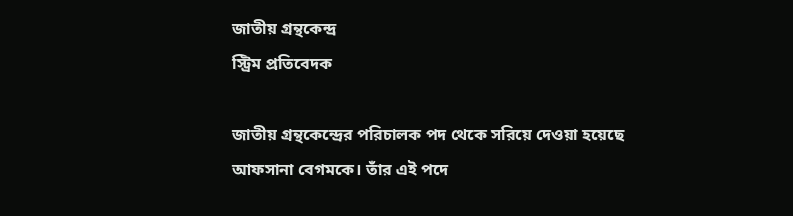জাতীয় গ্রন্থকেন্দ্র
স্ট্রিম প্রতিবেদক

জাতীয় গ্রন্থকেন্দ্রের পরিচালক পদ থেকে সরিয়ে দেওয়া হয়েছে আফসানা বেগমকে। তাঁর এই পদে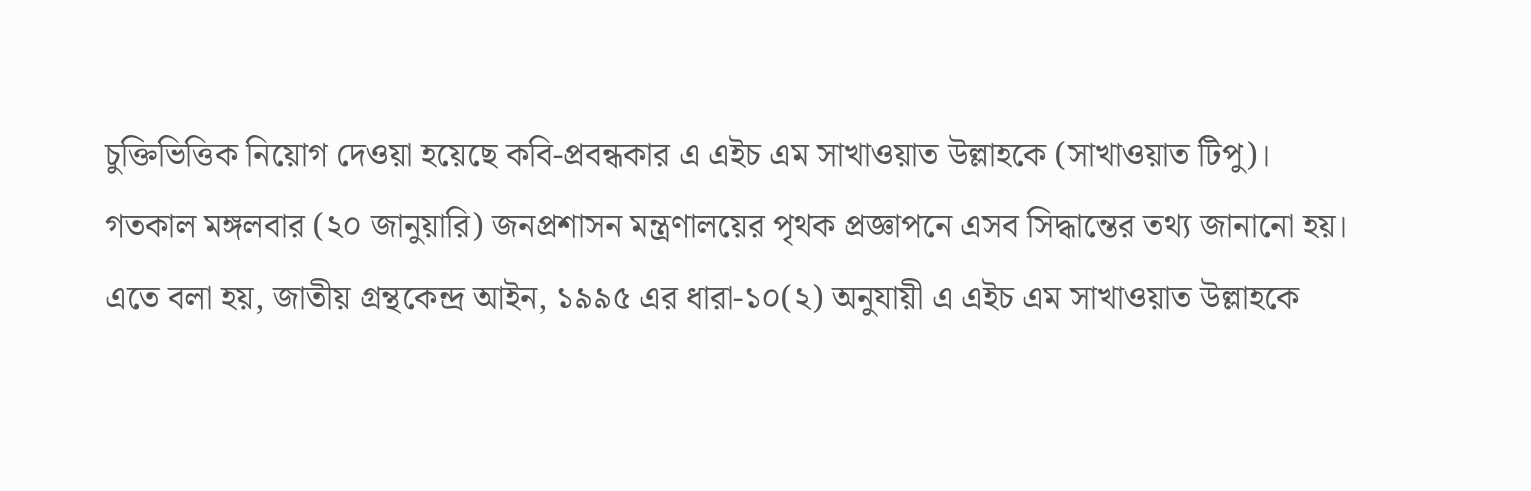চুক্তিভিত্তিক নিয়োগ দেওয়া হয়েছে কবি-প্রবন্ধকার এ এইচ এম সাখাওয়াত উল্লাহকে (সাখাওয়াত টিপু)।
গতকাল মঙ্গলবার (২০ জানুয়ারি) জনপ্রশাসন মন্ত্রণালয়ের পৃথক প্রজ্ঞাপনে এসব সিদ্ধান্তের তথ্য জানানো হয়। এতে বলা হয়, জাতীয় গ্রন্থকেন্দ্র আইন, ১৯৯৫ এর ধারা-১০(২) অনুযায়ী এ এইচ এম সাখাওয়াত উল্লাহকে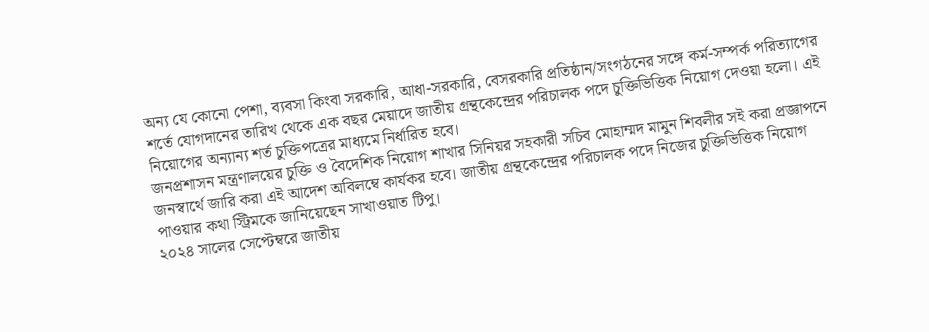অন্য যে কোনো পেশা, ব্যবসা কিংবা সরকারি, আধা-সরকারি, বেসরকারি প্রতিষ্ঠান/সংগঠনের সঙ্গে কর্ম-সম্পর্ক পরিত্যাগের শর্তে যোগদানের তারিখ থেকে এক বছর মেয়াদে জাতীয় গ্রন্থকেন্দ্রের পরিচালক পদে চুক্তিভিত্তিক নিয়োগ দেওয়া হলো। এই নিয়োগের অন্যান্য শর্ত চুক্তিপত্রের মাধ্যমে নির্ধারিত হবে।
জনপ্রশাসন মন্ত্রণালয়ের চুক্তি ও বৈদেশিক নিয়োগ শাখার সিনিয়র সহকারী সচিব মোহাম্মদ মামুন শিবলীর সই করা প্রজ্ঞাপনে জনস্বার্থে জারি করা এই আদেশ অবিলম্বে কার্যকর হবে। জাতীয় গ্রন্থকেন্দ্রের পরিচালক পদে নিজের চুক্তিভিত্তিক নিয়োগ পাওয়ার কথা স্ট্রিমকে জানিয়েছেন সাখাওয়াত টিপু।
২০২৪ সালের সেপ্টেম্বরে জাতীয়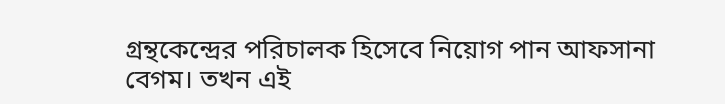গ্রন্থকেন্দ্রের পরিচালক হিসেবে নিয়োগ পান আফসানা বেগম। তখন এই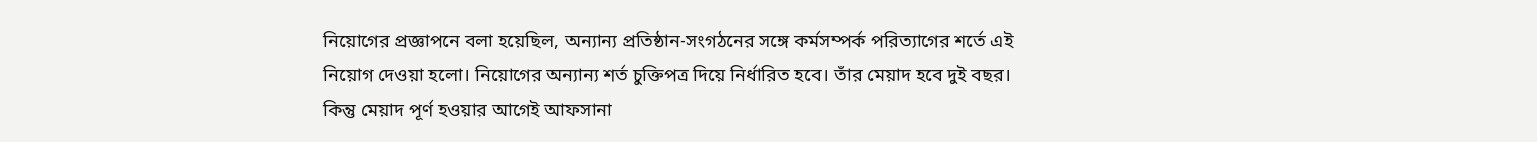নিয়োগের প্রজ্ঞাপনে বলা হয়েছিল, অন্যান্য প্রতিষ্ঠান-সংগঠনের সঙ্গে কর্মসম্পর্ক পরিত্যাগের শর্তে এই নিয়োগ দেওয়া হলো। নিয়োগের অন্যান্য শর্ত চুক্তিপত্র দিয়ে নির্ধারিত হবে। তাঁর মেয়াদ হবে দুই বছর।
কিন্তু মেয়াদ পূর্ণ হওয়ার আগেই আফসানা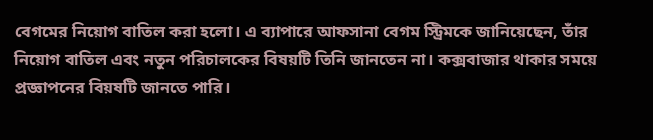বেগমের নিয়োগ বাতিল করা হলো। এ ব্যাপারে আফসানা বেগম স্ট্রিমকে জানিয়েছেন, তাঁর নিয়োগ বাতিল এবং নতুন পরিচালকের বিষয়টি তিনি জানতেন না। কক্সবাজার থাকার সময়ে প্রজ্ঞাপনের বিয়ষটি জানতে পারি।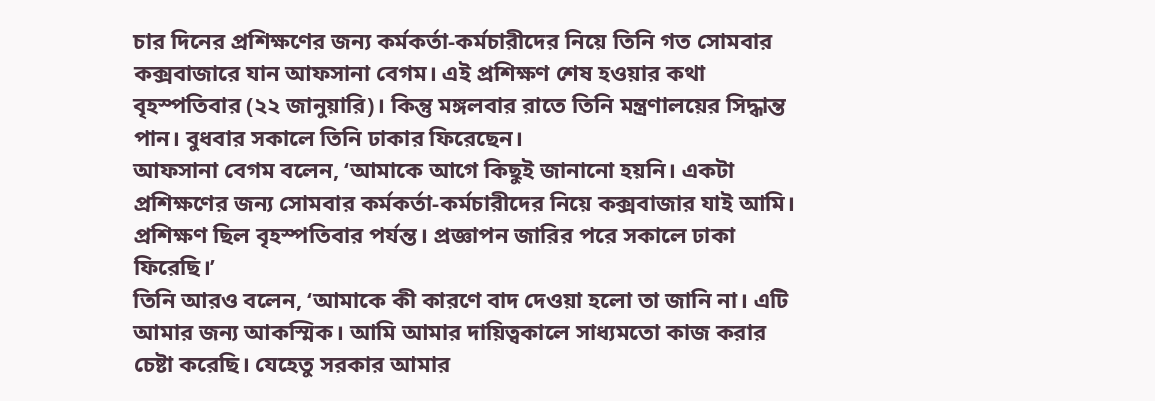চার দিনের প্রশিক্ষণের জন্য কর্মকর্তা-কর্মচারীদের নিয়ে তিনি গত সোমবার কক্সবাজারে যান আফসানা বেগম। এই প্রশিক্ষণ শেষ হওয়ার কথা বৃহস্পতিবার (২২ জানুয়ারি)। কিন্তু মঙ্গলবার রাতে তিনি মন্ত্রণালয়ের সিদ্ধান্ত পান। বুধবার সকালে তিনি ঢাকার ফিরেছেন।
আফসানা বেগম বলেন, ‘আমাকে আগে কিছুই জানানো হয়নি। একটা প্রশিক্ষণের জন্য সোমবার কর্মকর্তা-কর্মচারীদের নিয়ে কক্সবাজার যাই আমি। প্রশিক্ষণ ছিল বৃহস্পতিবার পর্যন্ত। প্রজ্ঞাপন জারির পরে সকালে ঢাকা ফিরেছি।’
তিনি আরও বলেন, ‘আমাকে কী কারণে বাদ দেওয়া হলো তা জানি না। এটি আমার জন্য আকস্মিক। আমি আমার দায়িত্বকালে সাধ্যমতো কাজ করার চেষ্টা করেছি। যেহেতু সরকার আমার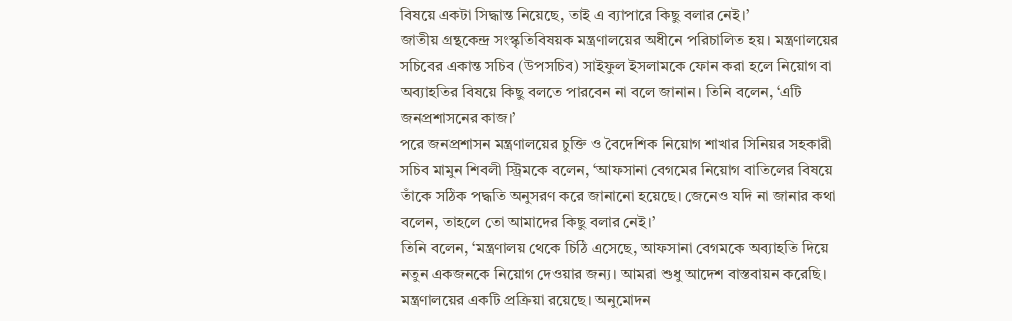বিষয়ে একটা সিদ্ধান্ত নিয়েছে, তাই এ ব্যাপারে কিছু বলার নেই।’
জাতীয় গ্রন্থকেন্দ্র সংস্কৃতিবিষয়ক মন্ত্রণালয়ের অধীনে পরিচালিত হয়। মন্ত্রণালয়ের সচিবের একান্ত সচিব (উপসচিব) সাইফুল ইসলামকে ফোন করা হলে নিয়োগ বা অব্যাহতির বিষয়ে কিছু বলতে পারবেন না বলে জানান। তিনি বলেন, ‘এটি জনপ্রশাসনের কাজ।’
পরে জনপ্রশাসন মন্ত্রণালয়ের চুক্তি ও বৈদেশিক নিয়োগ শাখার সিনিয়র সহকারী সচিব মামুন শিবলী স্ট্রিমকে বলেন, ‘আফসানা বেগমের নিয়োগ বাতিলের বিষয়ে তাঁকে সঠিক পদ্ধতি অনুসরণ করে জানানো হয়েছে। জেনেও যদি না জানার কথা বলেন, তাহলে তো আমাদের কিছু বলার নেই।’
তিনি বলেন, ‘মন্ত্রণালয় থেকে চিঠি এসেছে, আফসানা বেগমকে অব্যাহতি দিয়ে নতুন একজনকে নিয়োগ দেওয়ার জন্য। আমরা শুধু আদেশ বাস্তবায়ন করেছি। মন্ত্রণালয়ের একটি প্রক্রিয়া রয়েছে। অনুমোদন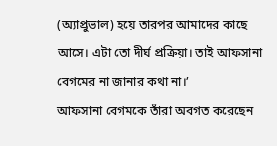(অ্যাপ্রুভাল) হয়ে তারপর আমাদের কাছে আসে। এটা তো দীর্ঘ প্রক্রিয়া। তাই আফসানা বেগমের না জানার কথা না।’
আফসানা বেগমকে তাঁরা অবগত করেছেন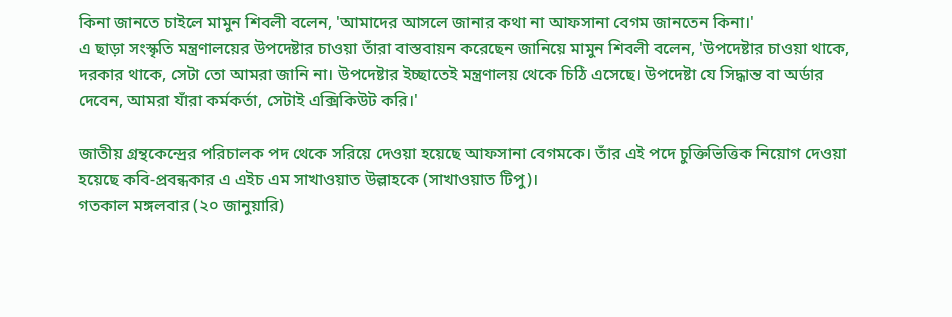কিনা জানতে চাইলে মামুন শিবলী বলেন, 'আমাদের আসলে জানার কথা না আফসানা বেগম জানতেন কিনা।'
এ ছাড়া সংস্কৃতি মন্ত্রণালয়ের উপদেষ্টার চাওয়া তাঁরা বাস্তবায়ন করেছেন জানিয়ে মামুন শিবলী বলেন, 'উপদেষ্টার চাওয়া থাকে, দরকার থাকে, সেটা তো আমরা জানি না। উপদেষ্টার ইচ্ছাতেই মন্ত্রণালয় থেকে চিঠি এসেছে। উপদেষ্টা যে সিদ্ধান্ত বা অর্ডার দেবেন, আমরা যাঁরা কর্মকর্তা, সেটাই এক্সিকিউট করি।'

জাতীয় গ্রন্থকেন্দ্রের পরিচালক পদ থেকে সরিয়ে দেওয়া হয়েছে আফসানা বেগমকে। তাঁর এই পদে চুক্তিভিত্তিক নিয়োগ দেওয়া হয়েছে কবি-প্রবন্ধকার এ এইচ এম সাখাওয়াত উল্লাহকে (সাখাওয়াত টিপু)।
গতকাল মঙ্গলবার (২০ জানুয়ারি)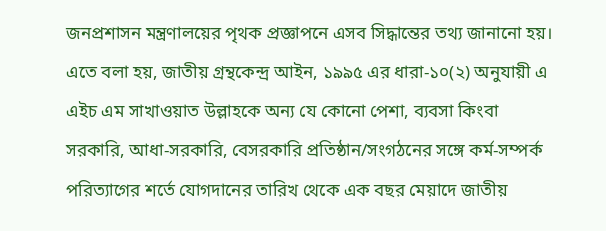জনপ্রশাসন মন্ত্রণালয়ের পৃথক প্রজ্ঞাপনে এসব সিদ্ধান্তের তথ্য জানানো হয়। এতে বলা হয়, জাতীয় গ্রন্থকেন্দ্র আইন, ১৯৯৫ এর ধারা-১০(২) অনুযায়ী এ এইচ এম সাখাওয়াত উল্লাহকে অন্য যে কোনো পেশা, ব্যবসা কিংবা সরকারি, আধা-সরকারি, বেসরকারি প্রতিষ্ঠান/সংগঠনের সঙ্গে কর্ম-সম্পর্ক পরিত্যাগের শর্তে যোগদানের তারিখ থেকে এক বছর মেয়াদে জাতীয়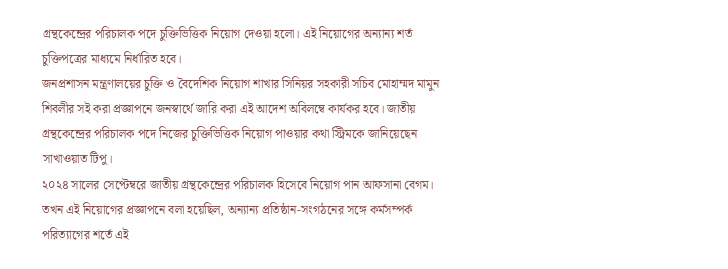গ্রন্থকেন্দ্রের পরিচালক পদে চুক্তিভিত্তিক নিয়োগ দেওয়া হলো। এই নিয়োগের অন্যান্য শর্ত চুক্তিপত্রের মাধ্যমে নির্ধারিত হবে।
জনপ্রশাসন মন্ত্রণালয়ের চুক্তি ও বৈদেশিক নিয়োগ শাখার সিনিয়র সহকারী সচিব মোহাম্মদ মামুন শিবলীর সই করা প্রজ্ঞাপনে জনস্বার্থে জারি করা এই আদেশ অবিলম্বে কার্যকর হবে। জাতীয় গ্রন্থকেন্দ্রের পরিচালক পদে নিজের চুক্তিভিত্তিক নিয়োগ পাওয়ার কথা স্ট্রিমকে জানিয়েছেন সাখাওয়াত টিপু।
২০২৪ সালের সেপ্টেম্বরে জাতীয় গ্রন্থকেন্দ্রের পরিচালক হিসেবে নিয়োগ পান আফসানা বেগম। তখন এই নিয়োগের প্রজ্ঞাপনে বলা হয়েছিল, অন্যান্য প্রতিষ্ঠান-সংগঠনের সঙ্গে কর্মসম্পর্ক পরিত্যাগের শর্তে এই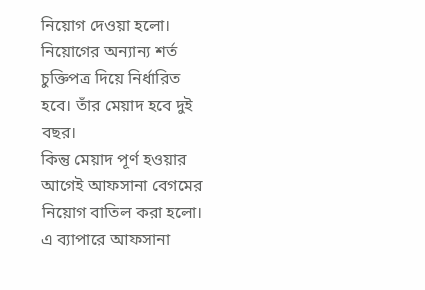নিয়োগ দেওয়া হলো। নিয়োগের অন্যান্য শর্ত চুক্তিপত্র দিয়ে নির্ধারিত হবে। তাঁর মেয়াদ হবে দুই বছর।
কিন্তু মেয়াদ পূর্ণ হওয়ার আগেই আফসানা বেগমের নিয়োগ বাতিল করা হলো। এ ব্যাপারে আফসানা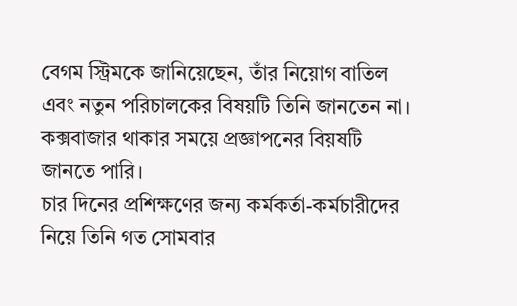বেগম স্ট্রিমকে জানিয়েছেন, তাঁর নিয়োগ বাতিল এবং নতুন পরিচালকের বিষয়টি তিনি জানতেন না। কক্সবাজার থাকার সময়ে প্রজ্ঞাপনের বিয়ষটি জানতে পারি।
চার দিনের প্রশিক্ষণের জন্য কর্মকর্তা-কর্মচারীদের নিয়ে তিনি গত সোমবার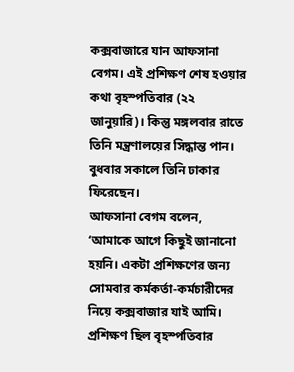কক্সবাজারে যান আফসানা বেগম। এই প্রশিক্ষণ শেষ হওয়ার কথা বৃহস্পতিবার (২২ জানুয়ারি)। কিন্তু মঙ্গলবার রাতে তিনি মন্ত্রণালয়ের সিদ্ধান্ত পান। বুধবার সকালে তিনি ঢাকার ফিরেছেন।
আফসানা বেগম বলেন, ‘আমাকে আগে কিছুই জানানো হয়নি। একটা প্রশিক্ষণের জন্য সোমবার কর্মকর্তা-কর্মচারীদের নিয়ে কক্সবাজার যাই আমি। প্রশিক্ষণ ছিল বৃহস্পতিবার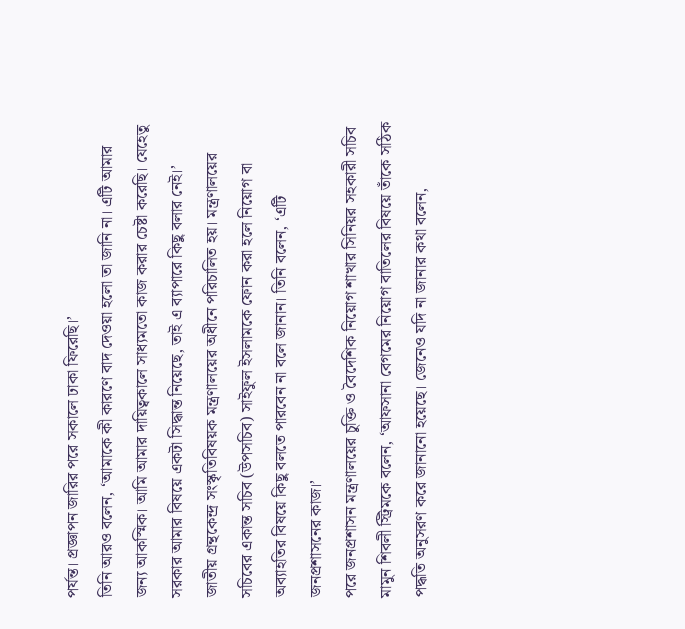পর্যন্ত। প্রজ্ঞাপন জারির পরে সকালে ঢাকা ফিরেছি।’
তিনি আরও বলেন, ‘আমাকে কী কারণে বাদ দেওয়া হলো তা জানি না। এটি আমার জন্য আকস্মিক। আমি আমার দায়িত্বকালে সাধ্যমতো কাজ করার চেষ্টা করেছি। যেহেতু সরকার আমার বিষয়ে একটা সিদ্ধান্ত নিয়েছে, তাই এ ব্যাপারে কিছু বলার নেই।’
জাতীয় গ্রন্থকেন্দ্র সংস্কৃতিবিষয়ক মন্ত্রণালয়ের অধীনে পরিচালিত হয়। মন্ত্রণালয়ের সচিবের একান্ত সচিব (উপসচিব) সাইফুল ইসলামকে ফোন করা হলে নিয়োগ বা অব্যাহতির বিষয়ে কিছু বলতে পারবেন না বলে জানান। তিনি বলেন, ‘এটি জনপ্রশাসনের কাজ।’
পরে জনপ্রশাসন মন্ত্রণালয়ের চুক্তি ও বৈদেশিক নিয়োগ শাখার সিনিয়র সহকারী সচিব মামুন শিবলী স্ট্রিমকে বলেন, ‘আফসানা বেগমের নিয়োগ বাতিলের বিষয়ে তাঁকে সঠিক পদ্ধতি অনুসরণ করে জানানো হয়েছে। জেনেও যদি না জানার কথা বলেন,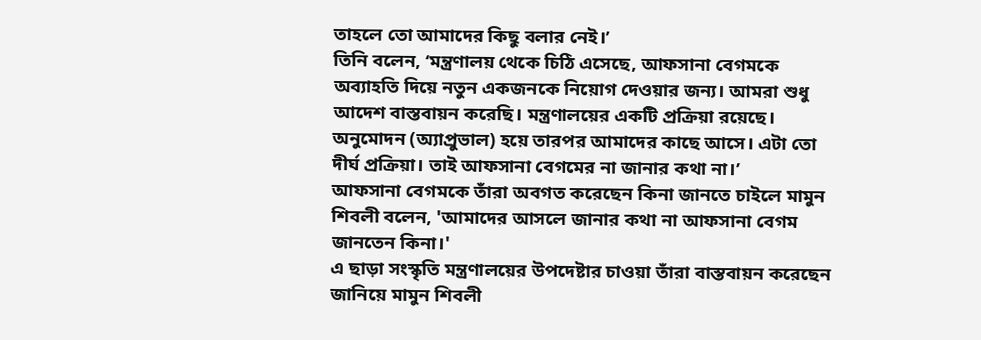তাহলে তো আমাদের কিছু বলার নেই।’
তিনি বলেন, ‘মন্ত্রণালয় থেকে চিঠি এসেছে, আফসানা বেগমকে অব্যাহতি দিয়ে নতুন একজনকে নিয়োগ দেওয়ার জন্য। আমরা শুধু আদেশ বাস্তবায়ন করেছি। মন্ত্রণালয়ের একটি প্রক্রিয়া রয়েছে। অনুমোদন (অ্যাপ্রুভাল) হয়ে তারপর আমাদের কাছে আসে। এটা তো দীর্ঘ প্রক্রিয়া। তাই আফসানা বেগমের না জানার কথা না।’
আফসানা বেগমকে তাঁরা অবগত করেছেন কিনা জানতে চাইলে মামুন শিবলী বলেন, 'আমাদের আসলে জানার কথা না আফসানা বেগম জানতেন কিনা।'
এ ছাড়া সংস্কৃতি মন্ত্রণালয়ের উপদেষ্টার চাওয়া তাঁরা বাস্তবায়ন করেছেন জানিয়ে মামুন শিবলী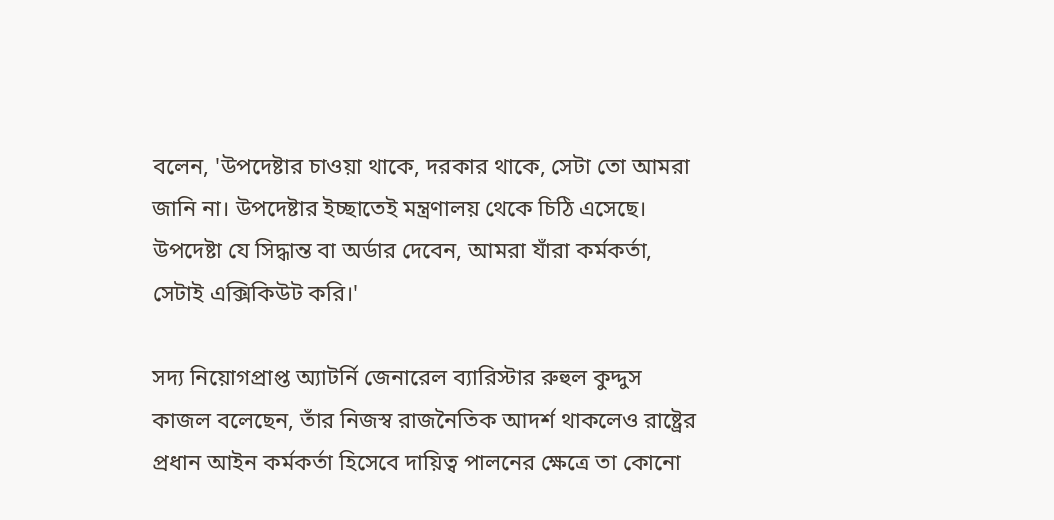বলেন, 'উপদেষ্টার চাওয়া থাকে, দরকার থাকে, সেটা তো আমরা জানি না। উপদেষ্টার ইচ্ছাতেই মন্ত্রণালয় থেকে চিঠি এসেছে। উপদেষ্টা যে সিদ্ধান্ত বা অর্ডার দেবেন, আমরা যাঁরা কর্মকর্তা, সেটাই এক্সিকিউট করি।'

সদ্য নিয়োগপ্রাপ্ত অ্যাটর্নি জেনারেল ব্যারিস্টার রুহুল কুদ্দুস কাজল বলেছেন, তাঁর নিজস্ব রাজনৈতিক আদর্শ থাকলেও রাষ্ট্রের প্রধান আইন কর্মকর্তা হিসেবে দায়িত্ব পালনের ক্ষেত্রে তা কোনো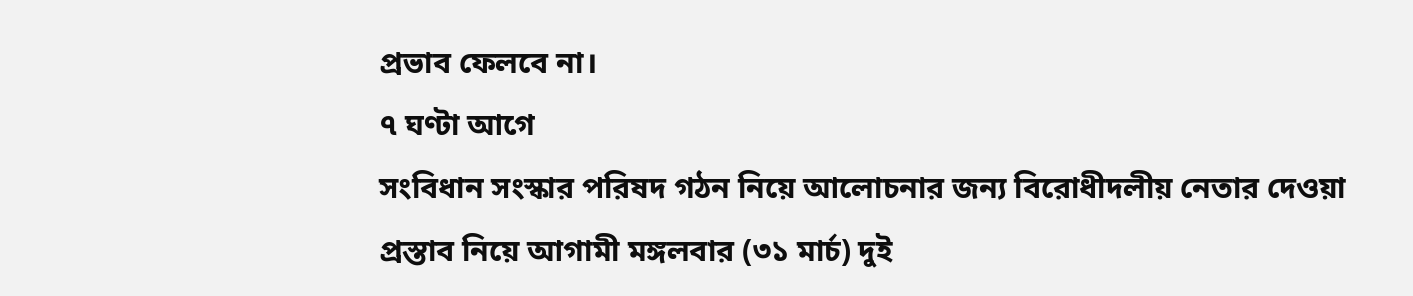প্রভাব ফেলবে না।
৭ ঘণ্টা আগে
সংবিধান সংস্কার পরিষদ গঠন নিয়ে আলোচনার জন্য বিরোধীদলীয় নেতার দেওয়া প্রস্তাব নিয়ে আগামী মঙ্গলবার (৩১ মার্চ) দুই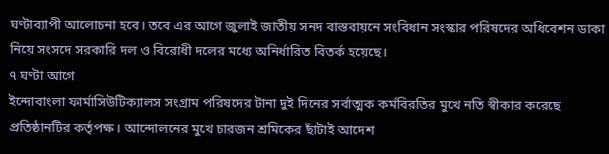ঘণ্টাব্যাপী আলোচনা হবে। তবে এর আগে জুলাই জাতীয় সনদ বাস্তবায়নে সংবিধান সংস্কার পরিষদের অধিবেশন ডাকা নিয়ে সংসদে সরকারি দল ও বিরোধী দলের মধ্যে অনির্ধারিত বিতর্ক হয়েছে।
৭ ঘণ্টা আগে
ইন্দোবাংলা ফার্মাসিউটিক্যালস সংগ্রাম পরিষদের টানা দুই দিনের সর্বাত্মক কর্মবিরতির মুখে নতি স্বীকার করেছে প্রতিষ্ঠানটির কর্তৃপক্ষ। আন্দোলনের মুখে চারজন শ্রমিকের ছাঁটাই আদেশ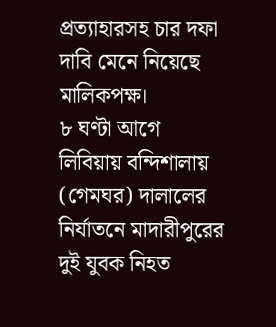প্রত্যাহারসহ চার দফা দাবি মেনে নিয়েছে মালিকপক্ষ।
৮ ঘণ্টা আগে
লিবিয়ায় বন্দিশালায় (গেমঘর) দালালের নির্যাতনে মাদারীপুরের দুই যুবক নিহত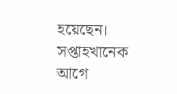হয়েছেন। সপ্তাহখানেক আগে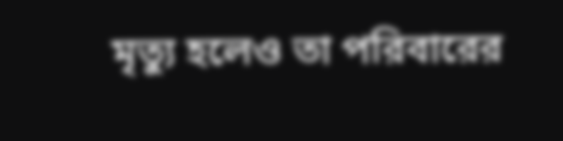মৃত্যু হলেও তা পরিবারের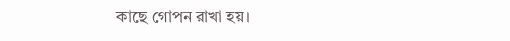কাছে গোপন রাখা হয়।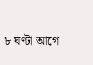৮ ঘণ্টা আগে